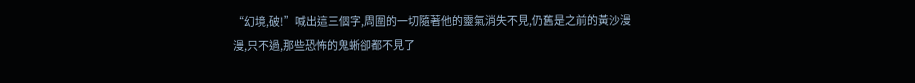“幻境,破!”喊出這三個字,周圍的一切隨著他的靈氣消失不見,仍舊是之前的黃沙漫漫,只不過,那些恐怖的鬼蜥卻都不見了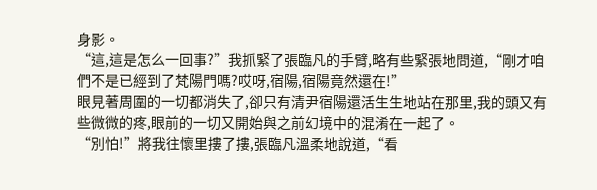身影。
“這,這是怎么一回事?”我抓緊了張臨凡的手臂,略有些緊張地問道,“剛才咱們不是已經到了梵陽門嗎?哎呀,宿陽,宿陽竟然還在!”
眼見著周圍的一切都消失了,卻只有清尹宿陽還活生生地站在那里,我的頭又有些微微的疼,眼前的一切又開始與之前幻境中的混淆在一起了。
“別怕!”將我往懷里摟了摟,張臨凡溫柔地說道,“看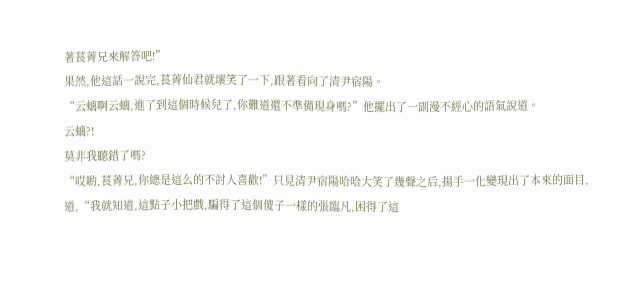著萇菁兄來解答吧!”
果然,他這話一說完,萇菁仙君就壞笑了一下,跟著看向了清尹宿陽。
“云螭啊云螭,進了到這個時候兒了,你難道還不準備現身嗎?”他擺出了一副漫不經心的語氣說道。
云螭?!
莫非我聽錯了嗎?
“哎喲,萇菁兄,你總是這么的不討人喜歡!”只見清尹宿陽哈哈大笑了幾聲之后,揚手一化變現出了本來的面目,道,“我就知道,這點子小把戲,騙得了這個傻子一樣的張臨凡,困得了這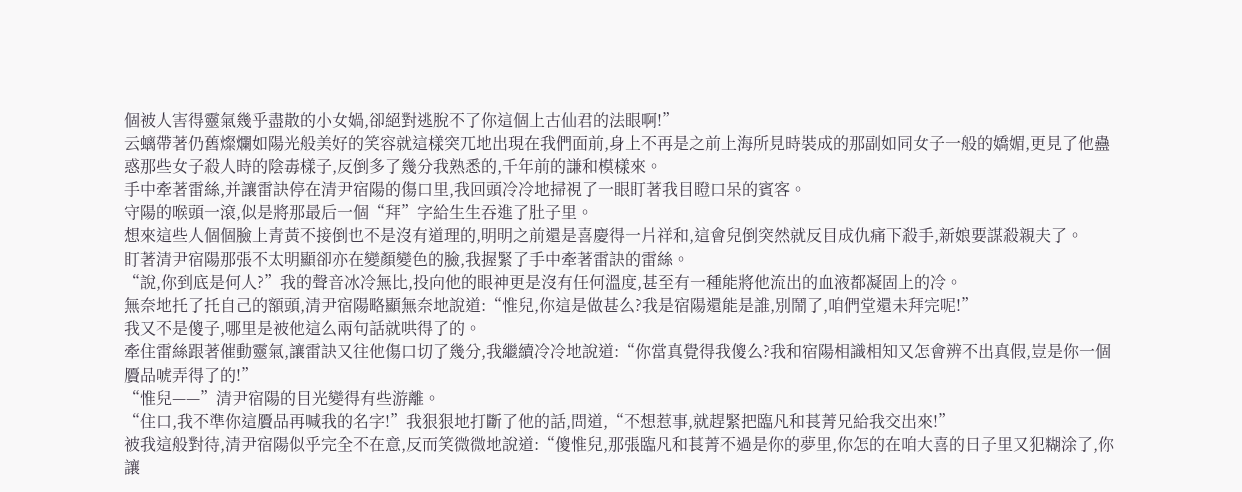個被人害得靈氣幾乎盡散的小女媧,卻絕對逃脫不了你這個上古仙君的法眼啊!”
云螭帶著仍舊燦爛如陽光般美好的笑容就這樣突兀地出現在我們面前,身上不再是之前上海所見時裝成的那副如同女子一般的嬌媚,更見了他蠱惑那些女子殺人時的陰毒樣子,反倒多了幾分我熟悉的,千年前的謙和模樣來。
手中牽著雷絲,并讓雷訣停在清尹宿陽的傷口里,我回頭冷冷地掃視了一眼盯著我目瞪口呆的賓客。
守陽的喉頭一滾,似是將那最后一個“拜”字給生生吞進了肚子里。
想來這些人個個臉上青黃不接倒也不是沒有道理的,明明之前還是喜慶得一片祥和,這會兒倒突然就反目成仇痛下殺手,新娘要謀殺親夫了。
盯著清尹宿陽那張不太明顯卻亦在變顏變色的臉,我握緊了手中牽著雷訣的雷絲。
“說,你到底是何人?”我的聲音冰冷無比,投向他的眼神更是沒有任何溫度,甚至有一種能將他流出的血液都凝固上的冷。
無奈地托了托自己的額頭,清尹宿陽略顯無奈地說道:“惟兒,你這是做甚么?我是宿陽還能是誰,別鬧了,咱們堂還未拜完呢!”
我又不是傻子,哪里是被他這么兩句話就哄得了的。
牽住雷絲跟著催動靈氣,讓雷訣又往他傷口切了幾分,我繼續冷冷地說道:“你當真覺得我傻么?我和宿陽相識相知又怎會辨不出真假,豈是你一個贗品唬弄得了的!”
“惟兒——”清尹宿陽的目光變得有些游離。
“住口,我不準你這贗品再喊我的名字!”我狠狠地打斷了他的話,問道,“不想惹事,就趕緊把臨凡和萇菁兄給我交出來!”
被我這般對待,清尹宿陽似乎完全不在意,反而笑微微地說道:“傻惟兒,那張臨凡和萇菁不過是你的夢里,你怎的在咱大喜的日子里又犯糊涂了,你讓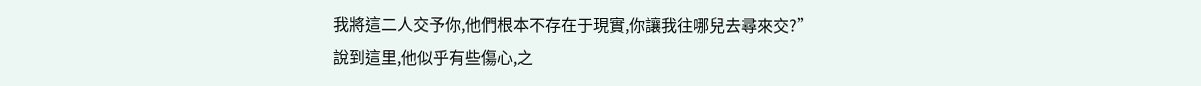我將這二人交予你,他們根本不存在于現實,你讓我往哪兒去尋來交?”
說到這里,他似乎有些傷心,之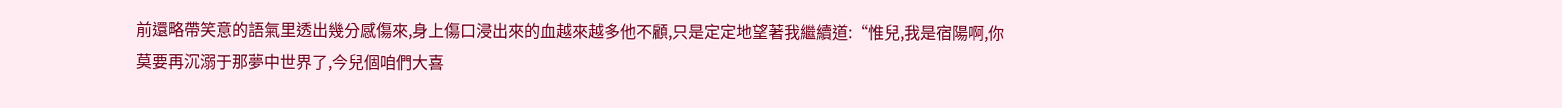前還略帶笑意的語氣里透出幾分感傷來,身上傷口浸出來的血越來越多他不顧,只是定定地望著我繼續道:“惟兒,我是宿陽啊,你莫要再沉溺于那夢中世界了,今兒個咱們大喜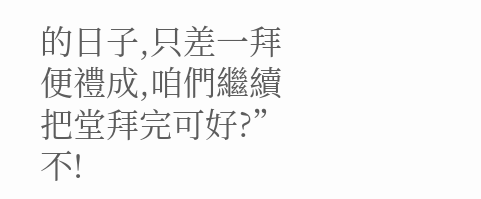的日子,只差一拜便禮成,咱們繼續把堂拜完可好?”
不!